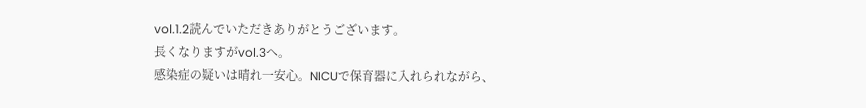vol.1.2読んでいただきありがとうございます。
長くなりますがvol.3へ。
感染症の疑いは晴れ一安心。NICUで保育器に入れられながら、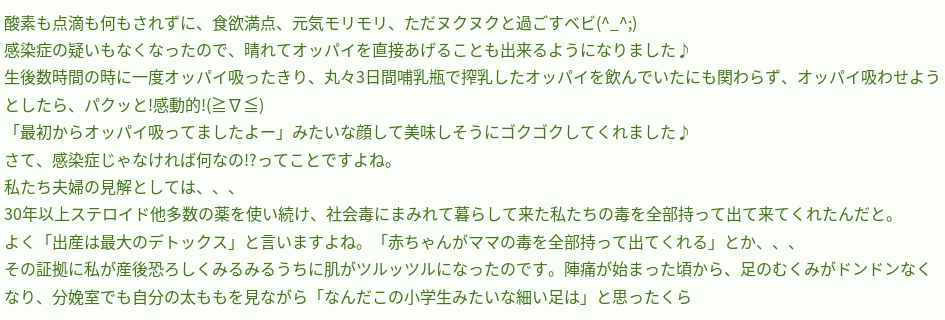酸素も点滴も何もされずに、食欲満点、元気モリモリ、ただヌクヌクと過ごすベビ(^_^;)
感染症の疑いもなくなったので、晴れてオッパイを直接あげることも出来るようになりました♪
生後数時間の時に一度オッパイ吸ったきり、丸々3日間哺乳瓶で搾乳したオッパイを飲んでいたにも関わらず、オッパイ吸わせようとしたら、パクッと!感動的!(≧∇≦)
「最初からオッパイ吸ってましたよー」みたいな顔して美味しそうにゴクゴクしてくれました♪
さて、感染症じゃなければ何なの!?ってことですよね。
私たち夫婦の見解としては、、、
30年以上ステロイド他多数の薬を使い続け、社会毒にまみれて暮らして来た私たちの毒を全部持って出て来てくれたんだと。
よく「出産は最大のデトックス」と言いますよね。「赤ちゃんがママの毒を全部持って出てくれる」とか、、、
その証拠に私が産後恐ろしくみるみるうちに肌がツルッツルになったのです。陣痛が始まった頃から、足のむくみがドンドンなくなり、分娩室でも自分の太ももを見ながら「なんだこの小学生みたいな細い足は」と思ったくら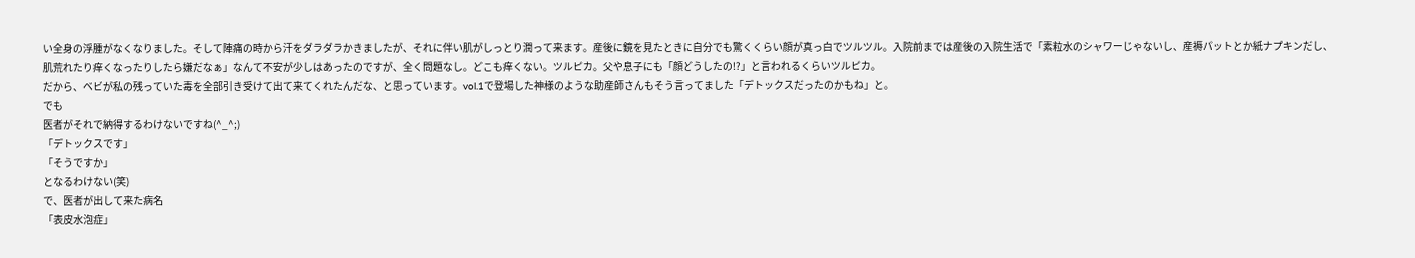い全身の浮腫がなくなりました。そして陣痛の時から汗をダラダラかきましたが、それに伴い肌がしっとり潤って来ます。産後に鏡を見たときに自分でも驚くくらい顔が真っ白でツルツル。入院前までは産後の入院生活で「素粒水のシャワーじゃないし、産褥パットとか紙ナプキンだし、肌荒れたり痒くなったりしたら嫌だなぁ」なんて不安が少しはあったのですが、全く問題なし。どこも痒くない。ツルピカ。父や息子にも「顔どうしたの!?」と言われるくらいツルピカ。
だから、ベビが私の残っていた毒を全部引き受けて出て来てくれたんだな、と思っています。vol.1で登場した神様のような助産師さんもそう言ってました「デトックスだったのかもね」と。
でも
医者がそれで納得するわけないですね(^_^;)
「デトックスです」
「そうですか」
となるわけない(笑)
で、医者が出して来た病名
「表皮水泡症」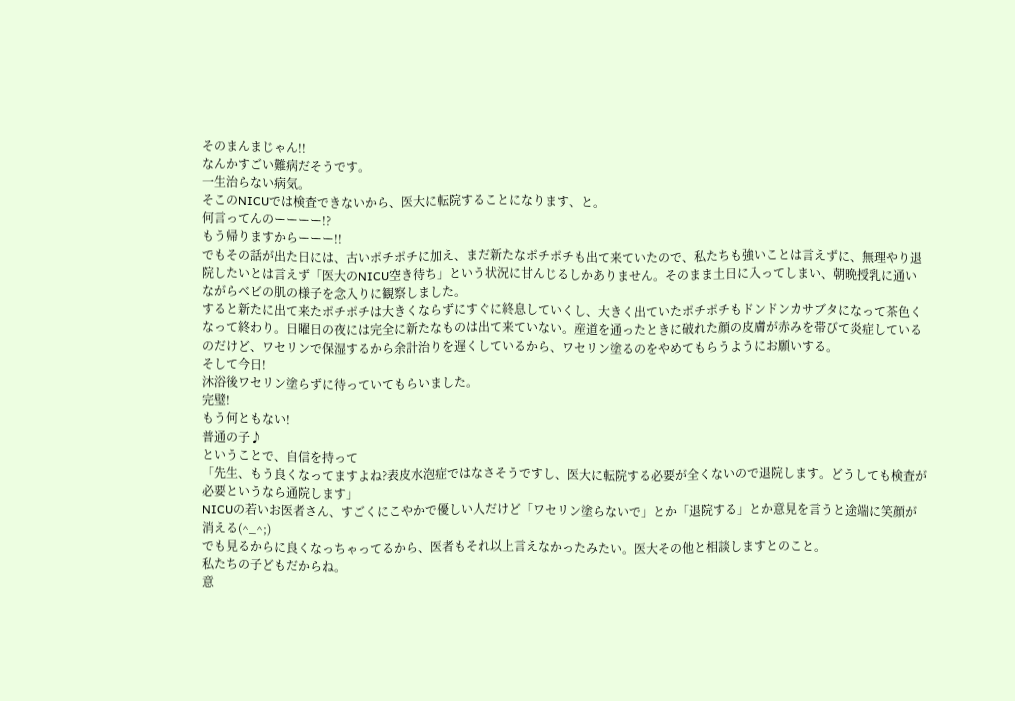そのまんまじゃん!!
なんかすごい難病だそうです。
一生治らない病気。
そこのNICUでは検査できないから、医大に転院することになります、と。
何言ってんのーーーー!?
もう帰りますからーーー!!
でもその話が出た日には、古いポチポチに加え、まだ新たなポチポチも出て来ていたので、私たちも強いことは言えずに、無理やり退院したいとは言えず「医大のNICU空き待ち」という状況に甘んじるしかありません。そのまま土日に入ってしまい、朝晩授乳に通いながらベビの肌の様子を念入りに観察しました。
すると新たに出て来たポチポチは大きくならずにすぐに終息していくし、大きく出ていたポチポチもドンドンカサブタになって茶色くなって終わり。日曜日の夜には完全に新たなものは出て来ていない。産道を通ったときに破れた顔の皮膚が赤みを帯びて炎症しているのだけど、ワセリンで保湿するから余計治りを遅くしているから、ワセリン塗るのをやめてもらうようにお願いする。
そして今日!
沐浴後ワセリン塗らずに待っていてもらいました。
完璧!
もう何ともない!
普通の子♪
ということで、自信を持って
「先生、もう良くなってますよね?表皮水泡症ではなさそうですし、医大に転院する必要が全くないので退院します。どうしても検査が必要というなら通院します」
NICUの若いお医者さん、すごくにこやかで優しい人だけど「ワセリン塗らないで」とか「退院する」とか意見を言うと途端に笑顔が消える(^_^;)
でも見るからに良くなっちゃってるから、医者もそれ以上言えなかったみたい。医大その他と相談しますとのこと。
私たちの子どもだからね。
意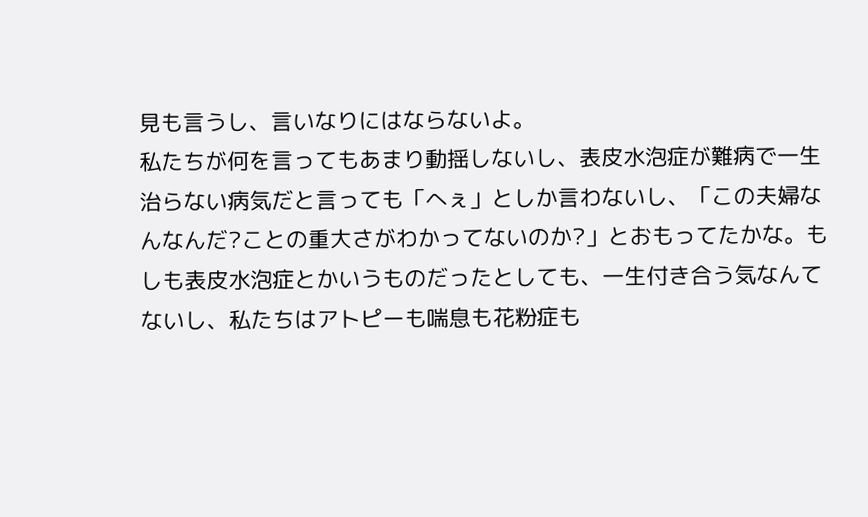見も言うし、言いなりにはならないよ。
私たちが何を言ってもあまり動揺しないし、表皮水泡症が難病で一生治らない病気だと言っても「へぇ」としか言わないし、「この夫婦なんなんだ?ことの重大さがわかってないのか?」とおもってたかな。もしも表皮水泡症とかいうものだったとしても、一生付き合う気なんてないし、私たちはアトピーも喘息も花粉症も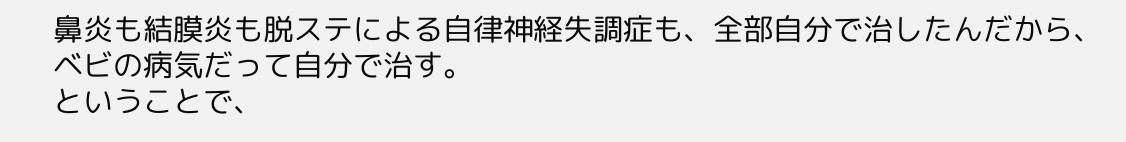鼻炎も結膜炎も脱ステによる自律神経失調症も、全部自分で治したんだから、ベビの病気だって自分で治す。
ということで、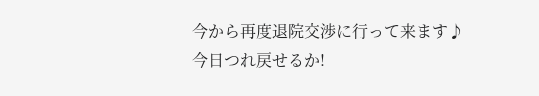今から再度退院交渉に行って来ます♪
今日つれ戻せるか!